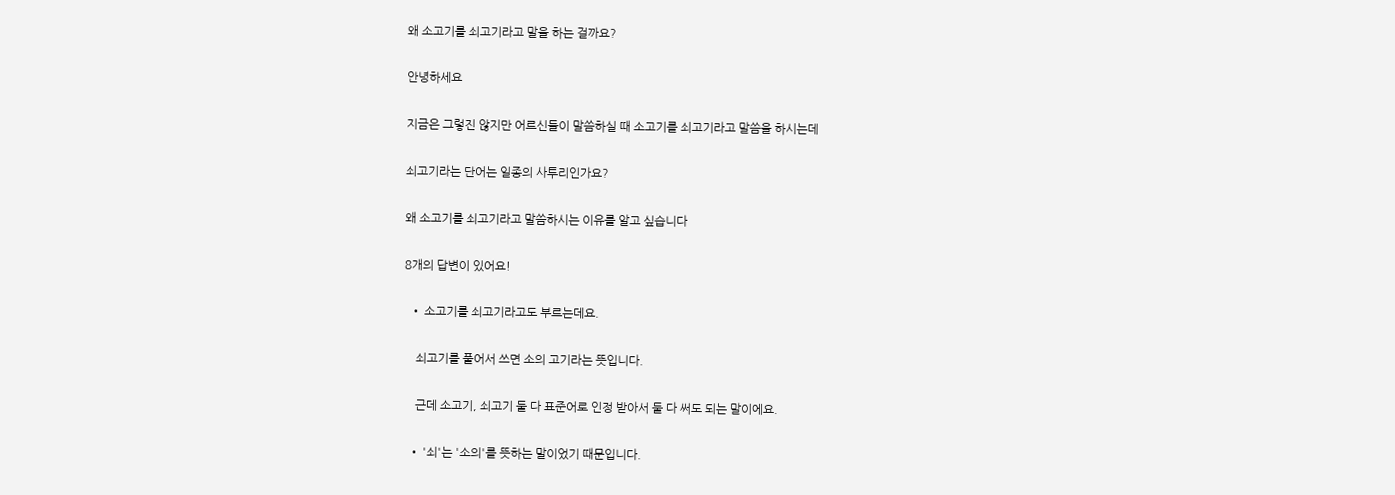왜 소고기를 쇠고기라고 말을 하는 걸까요?

안녕하세요

지금은 그렇진 않지만 어르신들이 말씀하실 때 소고기를 쇠고기라고 말씀을 하시는데

쇠고기라는 단어는 일종의 사투리인가요?

왜 소고기를 쇠고기라고 말씀하시는 이유를 알고 싶습니다

8개의 답변이 있어요!

  • 소고기를 쇠고기라고도 부르는데요.

    쇠고기를 풀어서 쓰면 소의 고기라는 뜻입니다.

    근데 소고기, 쇠고기 둘 다 표준어로 인정 받아서 둘 다 써도 되는 말이에요.

  • '쇠'는 '소의'를 뜻하는 말이었기 때문입니다.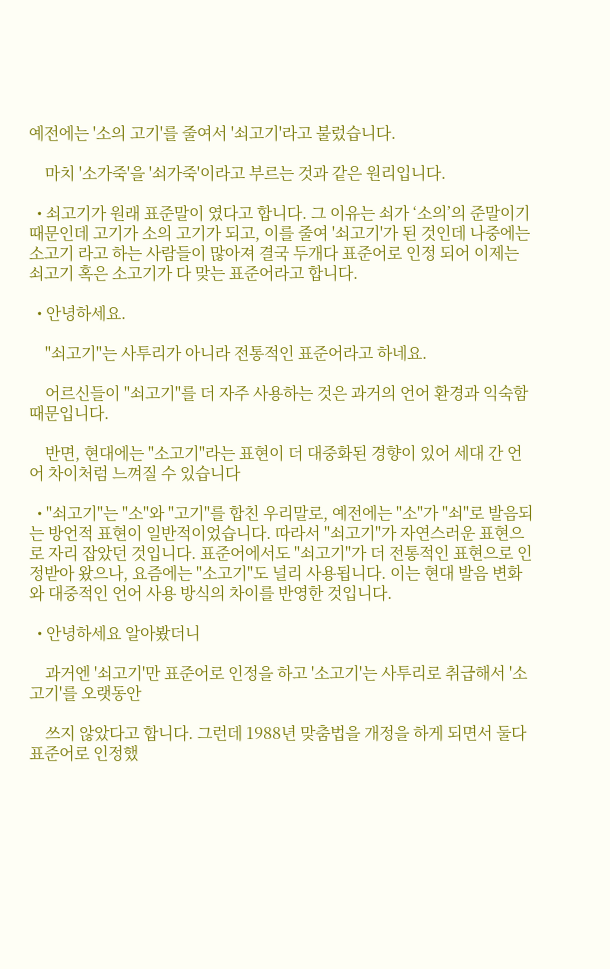예전에는 '소의 고기'를 줄여서 '쇠고기'라고 불렀습니다.

    마치 '소가죽'을 '쇠가죽'이라고 부르는 것과 같은 원리입니다.

  • 쇠고기가 원래 표준말이 였다고 합니다. 그 이유는 쇠가 ‘소의’의 준말이기 때문인데 고기가 소의 고기가 되고, 이를 줄여 '쇠고기'가 된 것인데 나중에는 소고기 라고 하는 사람들이 많아져 결국 두개다 표준어로 인정 되어 이제는 쇠고기 혹은 소고기가 다 맞는 표준어라고 합니다.

  • 안녕하세요.

    "쇠고기"는 사투리가 아니라 전통적인 표준어라고 하네요.

    어르신들이 "쇠고기"를 더 자주 사용하는 것은 과거의 언어 환경과 익숙함 때문입니다.

    반면, 현대에는 "소고기"라는 표현이 더 대중화된 경향이 있어 세대 간 언어 차이처럼 느껴질 수 있습니다

  • "쇠고기"는 "소"와 "고기"를 합친 우리말로, 예전에는 "소"가 "쇠"로 발음되는 방언적 표현이 일반적이었습니다. 따라서 "쇠고기"가 자연스러운 표현으로 자리 잡았던 것입니다. 표준어에서도 "쇠고기"가 더 전통적인 표현으로 인정받아 왔으나, 요즘에는 "소고기"도 널리 사용됩니다. 이는 현대 발음 변화와 대중적인 언어 사용 방식의 차이를 반영한 것입니다.

  • 안녕하세요 알아봤더니

    과거엔 '쇠고기'만 표준어로 인정을 하고 '소고기'는 사투리로 취급해서 '소고기'를 오랫동안

    쓰지 않았다고 합니다. 그런데 1988년 맞춤법을 개정을 하게 되면서 둘다 표준어로 인정했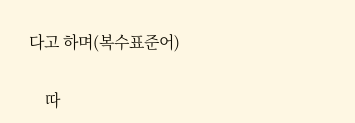다고 하며(복수표준어)

    따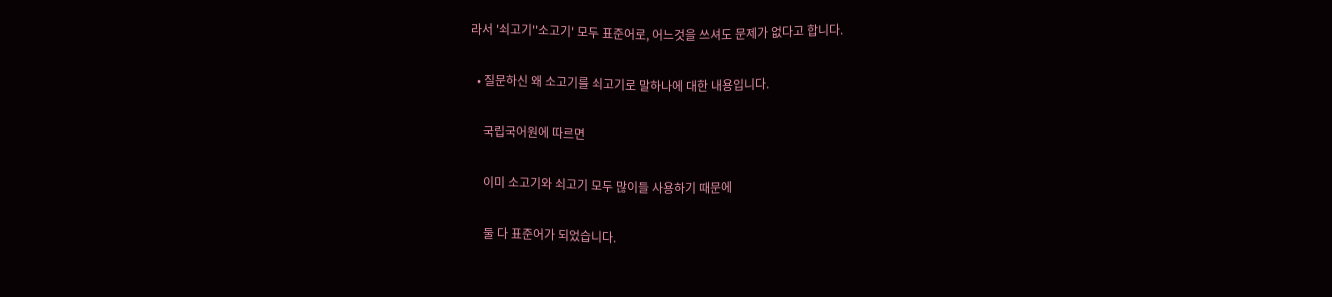라서 '쇠고기''소고기' 모두 표준어로, 어느것을 쓰셔도 문제가 없다고 합니다.

  • 질문하신 왜 소고기를 쇠고기로 말하나에 대한 내용입니다.

    국립국어원에 따르면

    이미 소고기와 쇠고기 모두 많이들 사용하기 때문에

    둘 다 표준어가 되었습니다.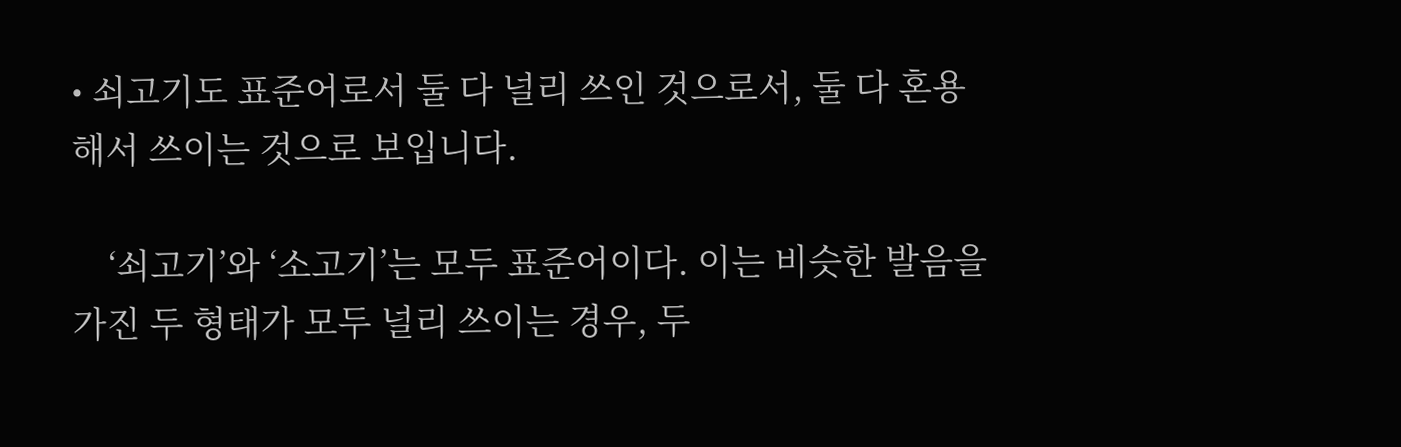• 쇠고기도 표준어로서 둘 다 널리 쓰인 것으로서, 둘 다 혼용해서 쓰이는 것으로 보입니다.

    ‘쇠고기’와 ‘소고기’는 모두 표준어이다. 이는 비슷한 발음을 가진 두 형태가 모두 널리 쓰이는 경우, 두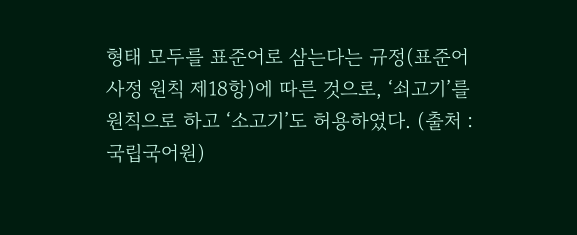형태 모두를 표준어로 삼는다는 규정(표준어 사정 원칙 제18항)에 따른 것으로, ‘쇠고기’를 원칙으로 하고 ‘소고기’도 허용하였다. (출처 : 국립국어원)